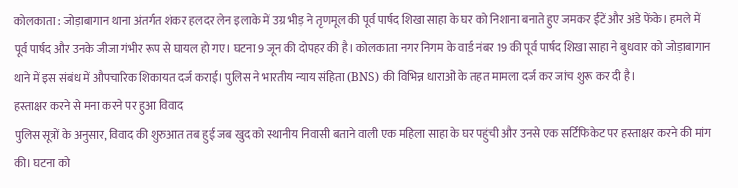कोलकाता : जोड़ाबागान थाना अंतर्गत शंकर हलदर लेन इलाके में उग्र भीड़ ने तृणमूल की पूर्व पार्षद शिखा साहा के घर को निशाना बनाते हुए जमकर ईंटें और अंडे फेंके। हमले में पूर्व पार्षद और उनके जीजा गंभीर रूप से घायल हो गए। घटना 9 जून की दोपहर की है। कोलकाता नगर निगम के वार्ड नंबर 19 की पूर्व पार्षद शिखा साहा ने बुधवार को जोड़ाबागान थाने में इस संबंध में औपचारिक शिकायत दर्ज कराई। पुलिस ने भारतीय न्याय संहिता (BNS) की विभिन्न धाराओं के तहत मामला दर्ज कर जांच शुरू कर दी है।
हस्ताक्षर करने से मना करने पर हुआ विवाद
पुलिस सूत्रों के अनुसार, विवाद की शुरुआत तब हुई जब खुद को स्थानीय निवासी बताने वाली एक महिला साहा के घर पहुंची और उनसे एक सर्टिफिकेट पर हस्ताक्षर करने की मांग की। घटना को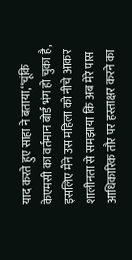याद करते हुए साहा ने बताया,‘‘चूंकि केएमसी का वर्तमान बोर्ड भंग हो चुका है, इसलिए मैंने उस महिला को नीचे आकर शालीनता से समझाया कि अब मेरे पास आधिकारिक तौर पर हस्ताक्षर करने का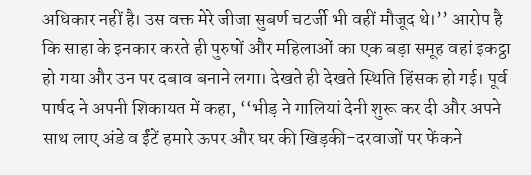अधिकार नहीं है। उस वक्त मेरे जीजा सुबर्ण चटर्जी भी वहीं मौजूद थे।’’ आरोप है कि साहा के इनकार करते ही पुरुषों और महिलाओं का एक बड़ा समूह वहां इकट्ठा हो गया और उन पर दबाव बनाने लगा। देखते ही देखते स्थिति हिंसक हो गई। पूर्व पार्षद ने अपनी शिकायत में कहा, ‘‘भीड़ ने गालियां देनी शुरू कर दी और अपने साथ लाए अंडे व ईंटें हमारे ऊपर और घर की खिड़की-दरवाजों पर फेंकने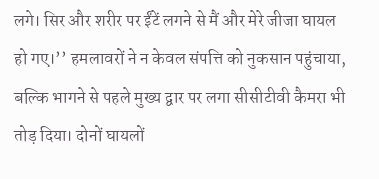लगे। सिर और शरीर पर ईंटें लगने से मैं और मेरे जीजा घायल हो गए।’’ हमलावरों ने न केवल संपत्ति को नुकसान पहुंचाया, बल्कि भागने से पहले मुख्य द्वार पर लगा सीसीटीवी कैमरा भी तोड़ दिया। दोनों घायलों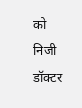को निजी डॉक्टर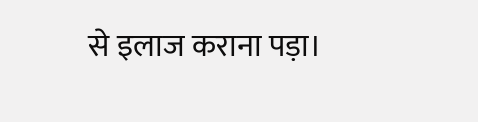से इलाज कराना पड़ा।